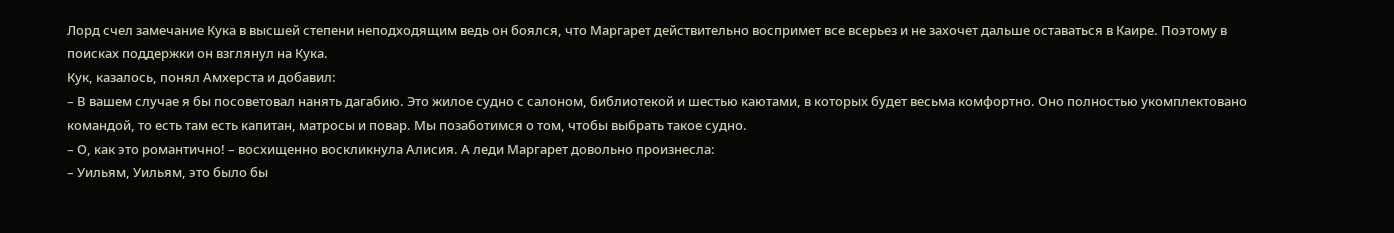Лорд счел замечание Кука в высшей степени неподходящим ведь он боялся, что Маргарет действительно воспримет все всерьез и не захочет дальше оставаться в Каире. Поэтому в поисках поддержки он взглянул на Кука.
Кук, казалось, понял Амхерста и добавил:
– В вашем случае я бы посоветовал нанять дагабию. Это жилое судно с салоном, библиотекой и шестью каютами, в которых будет весьма комфортно. Оно полностью укомплектовано командой, то есть там есть капитан, матросы и повар. Мы позаботимся о том, чтобы выбрать такое судно.
– О, как это романтично! – восхищенно воскликнула Алисия. А леди Маргарет довольно произнесла:
– Уильям, Уильям, это было бы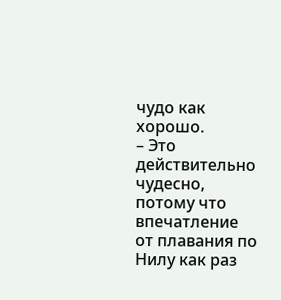чудо как хорошо.
– Это действительно чудесно, потому что впечатление от плавания по Нилу как раз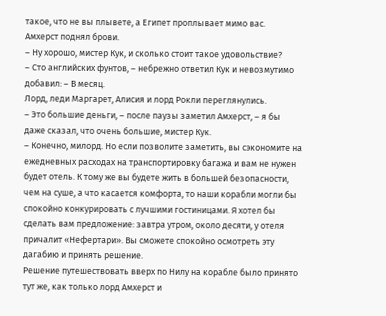такое, что не вы плывете, а Египет проплывает мимо вас.
Амхерст поднял брови.
– Ну хорошо, мистер Кук, и сколько стоит такое удовольствие?
– Сто английских фунтов, – небрежно ответил Кук и невозмутимо добавил: – В месяц.
Лорд, леди Маргарет, Алисия и лорд Рокли переглянулись.
– Это большие деньги, – после паузы заметил Амхерст, – я бы даже сказал, что очень большие, мистер Кук.
– Конечно, милорд. Но если позволите заметить, вы сэкономите на ежедневных расходах на транспортировку багажа и вам не нужен будет отель. К тому же вы будете жить в большей безопасности, чем на суше, а что касается комфорта, то наши корабли могли бы спокойно конкурировать с лучшими гостиницами. Я хотел бы сделать вам предложение: завтра утром, около десяти, у отеля причалит «Нефертари». Вы сможете спокойно осмотреть эту дагабию и принять решение.
Решение путешествовать вверх по Нилу на корабле было принято тут же, как только лорд Амхерст и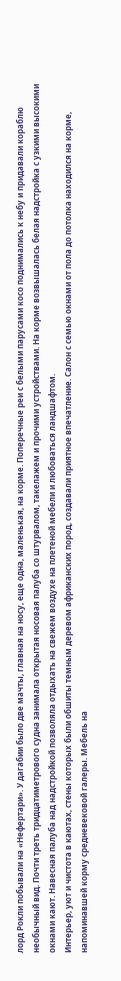лорд Рокли побывали на «Нефертари». У дагабии было две мачты, главная на носу, еще одна, маленькая, на корме. Поперечные реи с белыми парусами косо поднимались к небу и придавали кораблю необычный вид. Почти треть тридцатиметрового судна занимала открытая носовая палуба со штурвалом, такелажем и прочими устройствами. На корме возвышалась белая надстройка с узкими высокими окнами кают. Навесная палуба над надстройкой позволяла отдыхать на свежем воздухе на плетеной мебели и любоваться ландшафтом.
Интерьер, уют и чистота в каютах, стены которых были обшиты темным деревом африканских пород, создавали приятное впечатление. Салон с семью окнами от пола до потолка находился на корме, напоминавшей корму средневековой галеры. Мебель на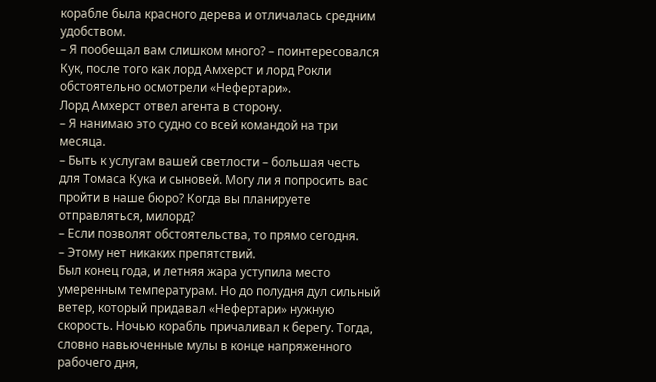корабле была красного дерева и отличалась средним удобством.
– Я пообещал вам слишком много? – поинтересовался Кук, после того как лорд Амхерст и лорд Рокли обстоятельно осмотрели «Нефертари».
Лорд Амхерст отвел агента в сторону.
– Я нанимаю это судно со всей командой на три месяца.
– Быть к услугам вашей светлости – большая честь для Томаса Кука и сыновей. Могу ли я попросить вас пройти в наше бюро? Когда вы планируете отправляться, милорд?
– Если позволят обстоятельства, то прямо сегодня.
– Этому нет никаких препятствий.
Был конец года, и летняя жара уступила место умеренным температурам. Но до полудня дул сильный ветер, который придавал «Нефертари» нужную скорость. Ночью корабль причаливал к берегу. Тогда, словно навьюченные мулы в конце напряженного рабочего дня,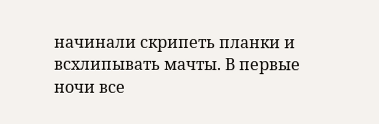начинали скрипеть планки и всхлипывать мачты. В первые ночи все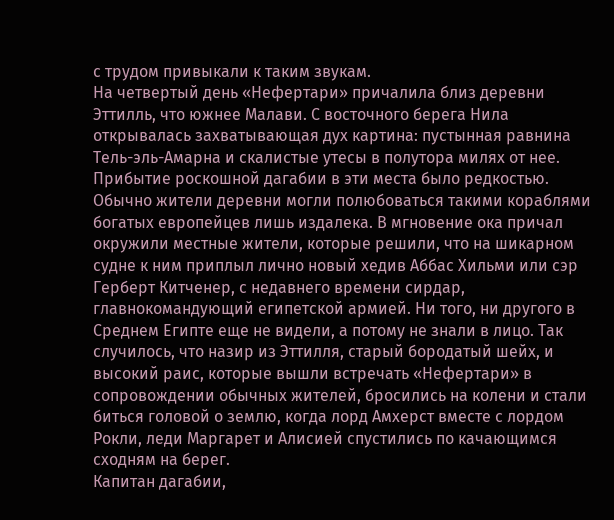с трудом привыкали к таким звукам.
На четвертый день «Нефертари» причалила близ деревни Эттилль, что южнее Малави. С восточного берега Нила открывалась захватывающая дух картина: пустынная равнина Тель-эль-Амарна и скалистые утесы в полутора милях от нее.
Прибытие роскошной дагабии в эти места было редкостью. Обычно жители деревни могли полюбоваться такими кораблями богатых европейцев лишь издалека. В мгновение ока причал окружили местные жители, которые решили, что на шикарном судне к ним приплыл лично новый хедив Аббас Хильми или сэр Герберт Китченер, с недавнего времени сирдар, главнокомандующий египетской армией. Ни того, ни другого в Среднем Египте еще не видели, а потому не знали в лицо. Так случилось, что назир из Эттилля, старый бородатый шейх, и высокий раис, которые вышли встречать «Нефертари» в сопровождении обычных жителей, бросились на колени и стали биться головой о землю, когда лорд Амхерст вместе с лордом Рокли, леди Маргарет и Алисией спустились по качающимся сходням на берег.
Капитан дагабии,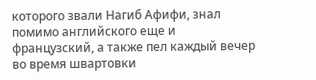которого звали Нагиб Афифи, знал помимо английского еще и французский, а также пел каждый вечер во время швартовки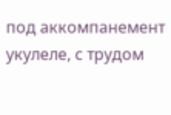под аккомпанемент укулеле, с трудом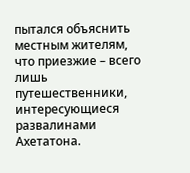пытался объяснить местным жителям, что приезжие – всего лишь путешественники, интересующиеся развалинами Ахетатона.